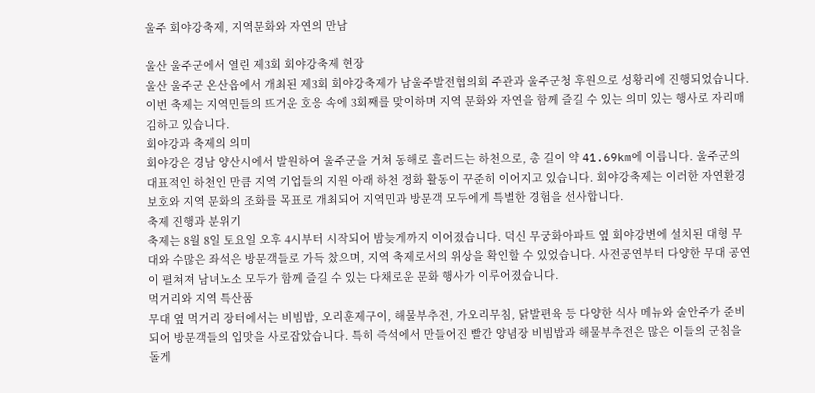울주 회야강축제, 지역문화와 자연의 만남

울산 울주군에서 열린 제3회 회야강축제 현장
울산 울주군 온산읍에서 개최된 제3회 회야강축제가 남울주발전협의회 주관과 울주군청 후원으로 성황리에 진행되었습니다. 이번 축제는 지역민들의 뜨거운 호응 속에 3회째를 맞이하며 지역 문화와 자연을 함께 즐길 수 있는 의미 있는 행사로 자리매김하고 있습니다.
회야강과 축제의 의미
회야강은 경남 양산시에서 발원하여 울주군을 거쳐 동해로 흘러드는 하천으로, 총 길이 약 41.69km에 이릅니다. 울주군의 대표적인 하천인 만큼 지역 기업들의 지원 아래 하천 정화 활동이 꾸준히 이어지고 있습니다. 회야강축제는 이러한 자연환경 보호와 지역 문화의 조화를 목표로 개최되어 지역민과 방문객 모두에게 특별한 경험을 선사합니다.
축제 진행과 분위기
축제는 8월 8일 토요일 오후 4시부터 시작되어 밤늦게까지 이어졌습니다. 덕신 무궁화아파트 옆 회야강변에 설치된 대형 무대와 수많은 좌석은 방문객들로 가득 찼으며, 지역 축제로서의 위상을 확인할 수 있었습니다. 사전공연부터 다양한 무대 공연이 펼쳐져 남녀노소 모두가 함께 즐길 수 있는 다채로운 문화 행사가 이루어졌습니다.
먹거리와 지역 특산품
무대 옆 먹거리 장터에서는 비빔밥, 오리훈제구이, 해물부추전, 가오리무침, 닭발편육 등 다양한 식사 메뉴와 술안주가 준비되어 방문객들의 입맛을 사로잡았습니다. 특히 즉석에서 만들어진 빨간 양념장 비빔밥과 해물부추전은 많은 이들의 군침을 돌게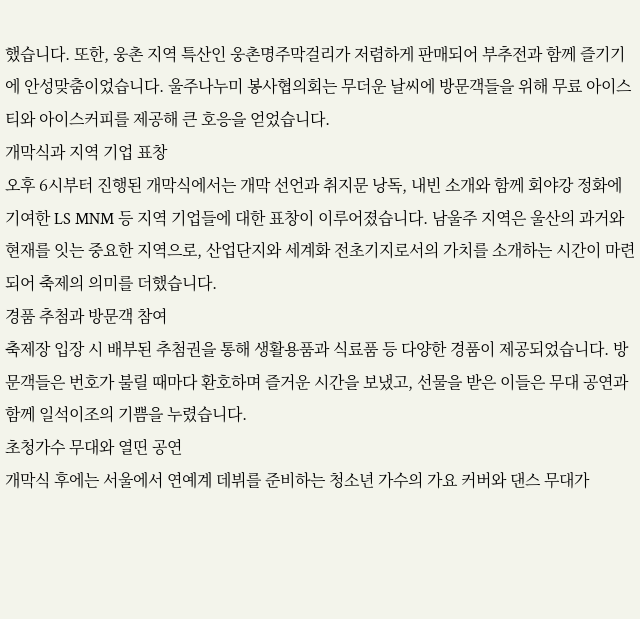했습니다. 또한, 웅촌 지역 특산인 웅촌명주막걸리가 저렴하게 판매되어 부추전과 함께 즐기기에 안성맞춤이었습니다. 울주나누미 봉사협의회는 무더운 날씨에 방문객들을 위해 무료 아이스티와 아이스커피를 제공해 큰 호응을 얻었습니다.
개막식과 지역 기업 표창
오후 6시부터 진행된 개막식에서는 개막 선언과 취지문 낭독, 내빈 소개와 함께 회야강 정화에 기여한 LS MNM 등 지역 기업들에 대한 표창이 이루어졌습니다. 남울주 지역은 울산의 과거와 현재를 잇는 중요한 지역으로, 산업단지와 세계화 전초기지로서의 가치를 소개하는 시간이 마련되어 축제의 의미를 더했습니다.
경품 추첨과 방문객 참여
축제장 입장 시 배부된 추첨권을 통해 생활용품과 식료품 등 다양한 경품이 제공되었습니다. 방문객들은 번호가 불릴 때마다 환호하며 즐거운 시간을 보냈고, 선물을 받은 이들은 무대 공연과 함께 일석이조의 기쁨을 누렸습니다.
초청가수 무대와 열띤 공연
개막식 후에는 서울에서 연예계 데뷔를 준비하는 청소년 가수의 가요 커버와 댄스 무대가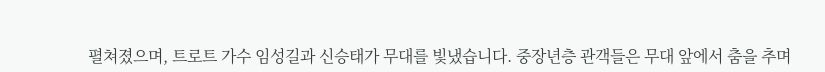펼쳐졌으며, 트로트 가수 임성길과 신승태가 무대를 빛냈습니다. 중장년층 관객들은 무대 앞에서 춤을 추며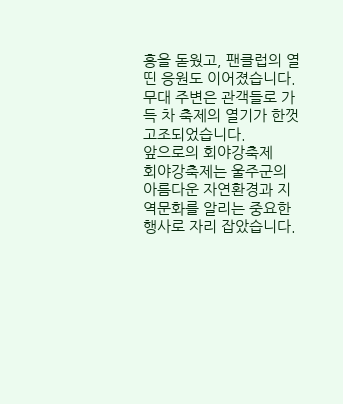흥을 돋웠고, 팬클럽의 열띤 응원도 이어졌습니다. 무대 주변은 관객들로 가득 차 축제의 열기가 한껏 고조되었습니다.
앞으로의 회야강축제
회야강축제는 울주군의 아름다운 자연환경과 지역문화를 알리는 중요한 행사로 자리 잡았습니다.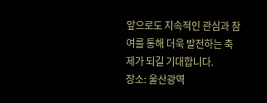앞으로도 지속적인 관심과 참여를 통해 더욱 발전하는 축제가 되길 기대합니다.
장소: 울산광역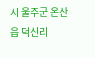시 울주군 온산읍 덕신리